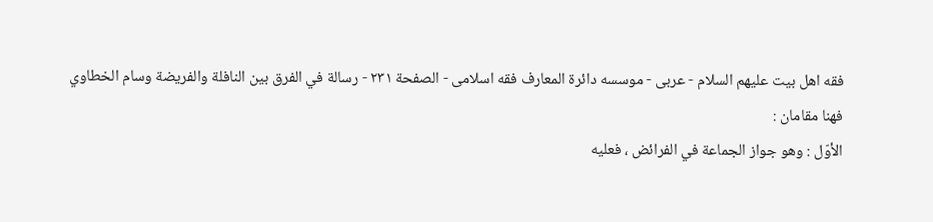فقه اهل بیت علیهم السلام - عربی - موسسه دائرة المعارف فقه اسلامی - الصفحة ٢٣١ - رسالة في الفرق بين النافلة والفريضة وسام الخطاوي
فهنا مقامان :
الأوّل : وهو جواز الجماعة في الفرائض ، فعليه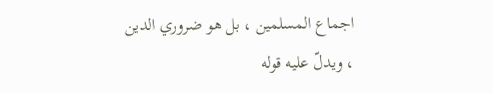اجماع المسلمين ، بل هو ضروري الدين ، ويدلّ عليه قوله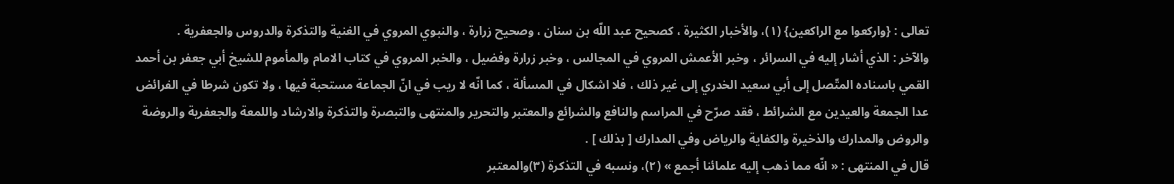تعالى : {واركعوا مع الراكعين} (١)، والأخبار الكثيرة ، كصحيح عبد اللّه بن سنان ، وصحيح زرارة ، والنبوي المروي في الغنية والتذكرة والدروس والجعفرية .
والآخر : الذي أشار إليه في السرائر ، وخبر الأعمش المروي في المجالس ، وخبر زرارة وفضيل ، والخبر المروي في كتاب الامام والمأموم للشيخ أبي جعفر بن أحمد القمي باسناده المتّصل إلى أبي سعيد الخدري إلى غير ذلك ، فلا اشكال في المسألة ، كما انّه لا ريب في انّ الجماعة مستحبة فيها ، ولا تكون شرطا في الفرائض عدا الجمعة والعيدين مع الشرائط ، فقد صرّح في المراسم والنافع والشرائع والمعتبر والتحرير والمنتهى والتبصرة والتذكرة والارشاد واللمعة والجعفرية والروضة والروض والمدارك والذخيرة والكفاية والرياض وفي المدارك [ بذلك ] .
قال في المنتهى : « انّه مما ذهب إليه علمائنا أجمع » (٢)، ونسبه في التذكرة (٣)والمعتبر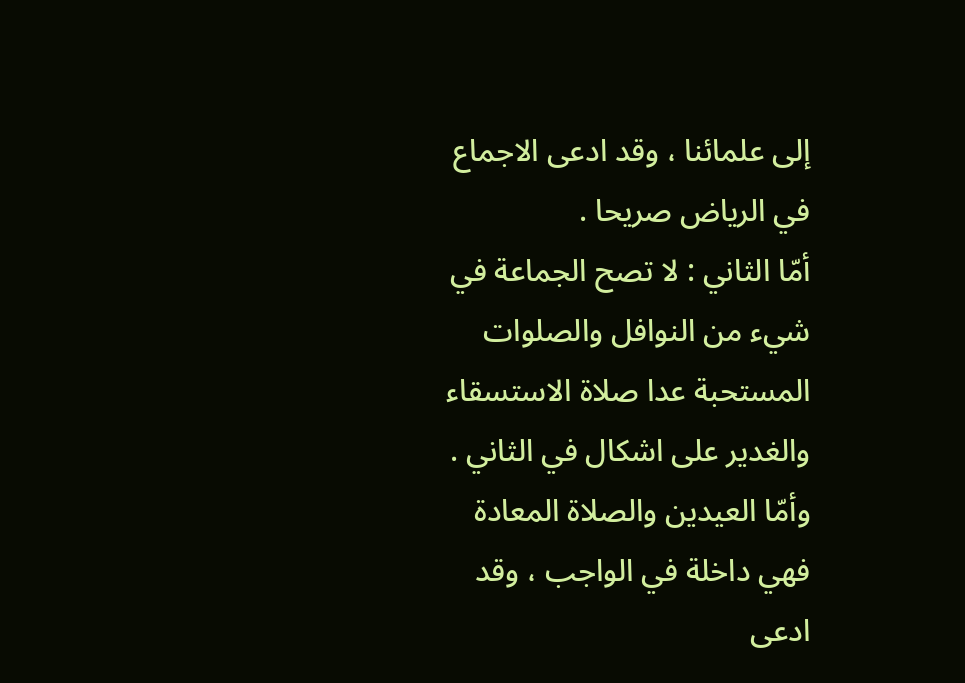إلى علمائنا ، وقد ادعى الاجماع في الرياض صريحا .
أمّا الثاني : لا تصح الجماعة في شيء من النوافل والصلوات المستحبة عدا صلاة الاستسقاء والغدير على اشكال في الثاني .
وأمّا العيدين والصلاة المعادة فهي داخلة في الواجب ، وقد ادعى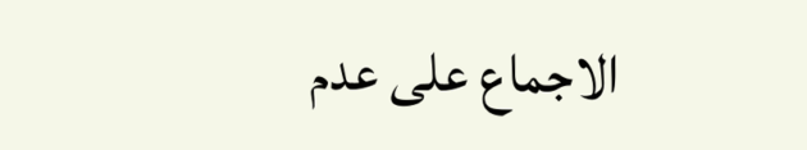الاجماع على عدم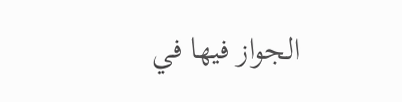الجواز فيها في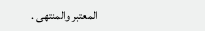المعتبر والمنتهى .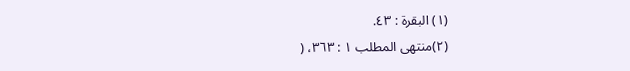(١) البقرة : ٤٣.
(٢)منتهى المطلب ١ : ٣٦٣، (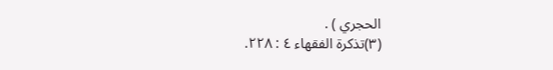الحجري ) .
(٣)تذكرة الفقهاء ٤ : ٢٢٨.